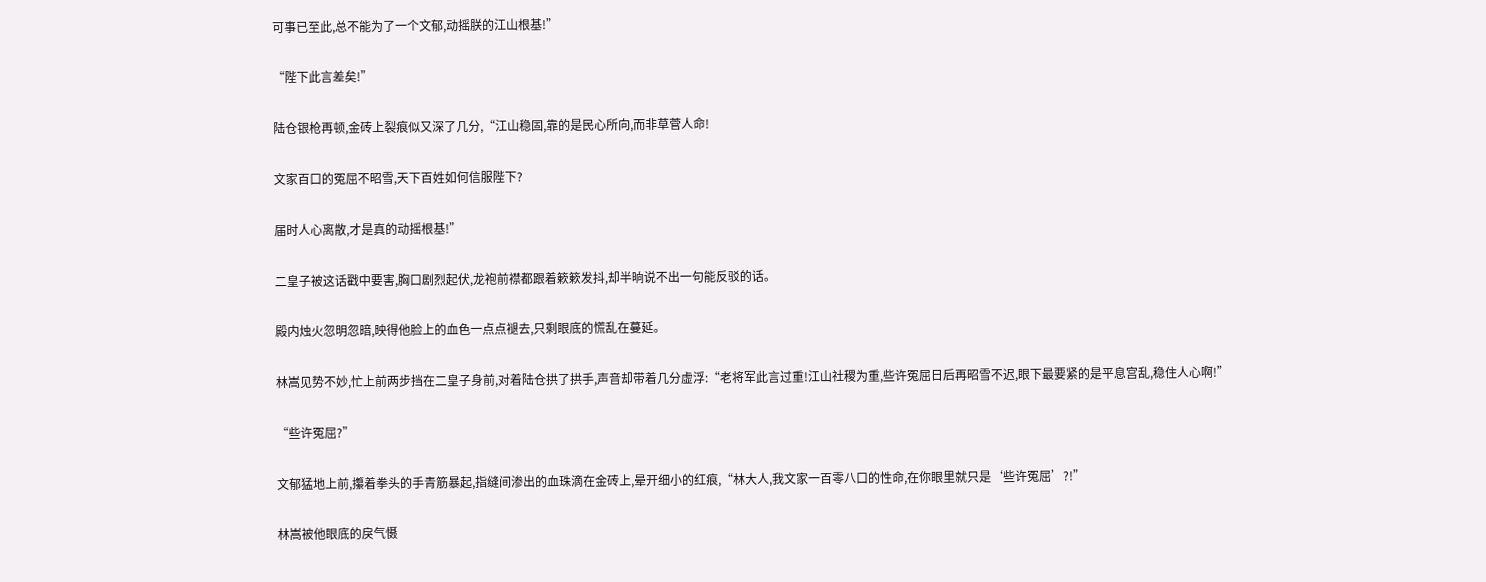可事已至此,总不能为了一个文郁,动摇朕的江山根基!”

“陛下此言差矣!”

陆仓银枪再顿,金砖上裂痕似又深了几分,“江山稳固,靠的是民心所向,而非草菅人命!

文家百口的冤屈不昭雪,天下百姓如何信服陛下?

届时人心离散,才是真的动摇根基!”

二皇子被这话戳中要害,胸口剧烈起伏,龙袍前襟都跟着簌簌发抖,却半晌说不出一句能反驳的话。

殿内烛火忽明忽暗,映得他脸上的血色一点点褪去,只剩眼底的慌乱在蔓延。

林嵩见势不妙,忙上前两步挡在二皇子身前,对着陆仓拱了拱手,声音却带着几分虚浮:“老将军此言过重!江山社稷为重,些许冤屈日后再昭雪不迟,眼下最要紧的是平息宫乱,稳住人心啊!”

“些许冤屈?”

文郁猛地上前,攥着拳头的手青筋暴起,指缝间渗出的血珠滴在金砖上,晕开细小的红痕,“林大人,我文家一百零八口的性命,在你眼里就只是‘些许冤屈’?!”

林嵩被他眼底的戾气慑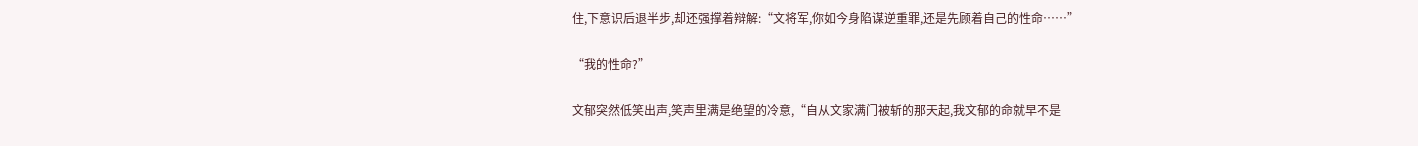住,下意识后退半步,却还强撑着辩解:“文将军,你如今身陷谋逆重罪,还是先顾着自己的性命……”

“我的性命?”

文郁突然低笑出声,笑声里满是绝望的冷意,“自从文家满门被斩的那天起,我文郁的命就早不是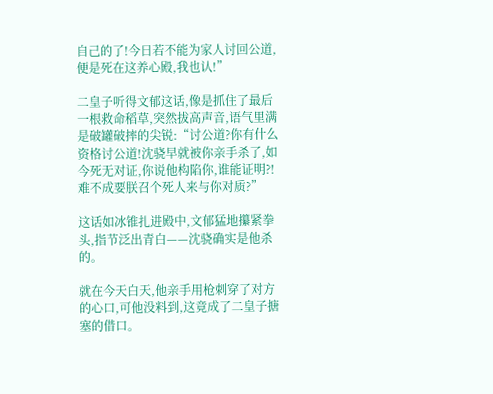自己的了!今日若不能为家人讨回公道,便是死在这养心殿,我也认!”

二皇子听得文郁这话,像是抓住了最后一根救命稻草,突然拔高声音,语气里满是破罐破摔的尖锐:“讨公道?你有什么资格讨公道!沈骁早就被你亲手杀了,如今死无对证,你说他构陷你,谁能证明?!难不成要朕召个死人来与你对质?”

这话如冰锥扎进殿中,文郁猛地攥紧拳头,指节泛出青白——沈骁确实是他杀的。

就在今天白天,他亲手用枪刺穿了对方的心口,可他没料到,这竟成了二皇子搪塞的借口。